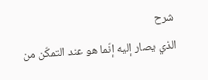شرح
الذي يصار إليه إنّما هو عند التمكّن من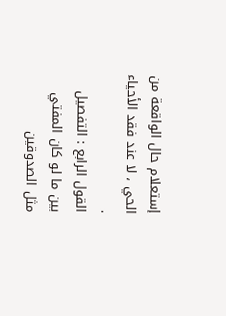إستعلام حال الواقعة من الحي ، لا عند فقد الأحياء .
القول الرابع : التفصيل بين ما لو كان المفتي مثل الصدوقين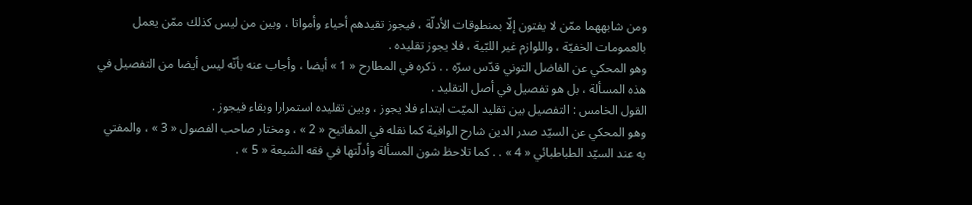ومن شابههما ممّن لا يفتون إلّا بمنطوقات الأدلّة ، فيجوز تقيدهم أحياء وأمواتا ، وبين من ليس كذلك ممّن يعمل بالعمومات الخفيّة ، واللوازم غير اللبّية ، فلا يجوز تقليده .
وهو المحكي عن الفاضل التوني قدّس سرّه . . ذكره في المطارح « 1 » أيضا ، وأجاب عنه بأنّه ليس أيضا من التفصيل في هذه المسألة ، بل هو تفصيل في أصل التقليد .
القول الخامس : التفصيل بين تقليد الميّت ابتداء فلا يجوز ، وبين تقليده استمرارا وبقاء فيجوز .
وهو المحكي عن السيّد صدر الدين شارح الوافية كما نقله في المفاتيح « 2 » ، ومختار صاحب الفصول « 3 » ، والمفتي به عند السيّد الطباطبائي « 4 » . . كما تلاحظ شون المسألة وأدلّتها في فقه الشيعة « 5 » .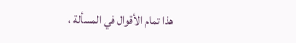هذا تمام الأقوال في المسألة ،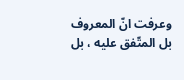وعرفت انّ المعروف بل المتّفق عليه ، بل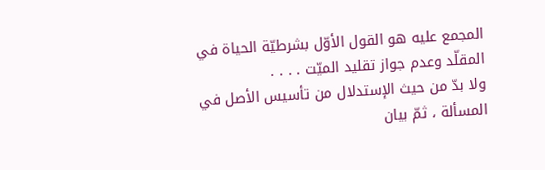المجمع عليه هو القول الأوّل بشرطيّة الحياة في المقلّد وعدم جواز تقليد الميّت . . . .
ولا بدّ من حيث الإستدلال من تأسيس الأصل في المسألة ، ثمّ بيان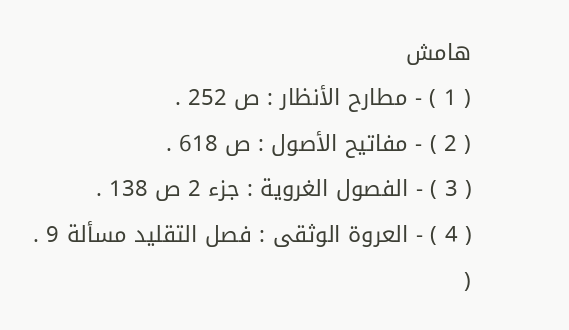هامش
( 1 ) - مطارح الأنظار : ص 252 .
( 2 ) - مفاتيح الأصول : ص 618 .
( 3 ) - الفصول الغروية : جزء 2 ص 138 .
( 4 ) - العروة الوثقى : فصل التقليد مسألة 9 .
(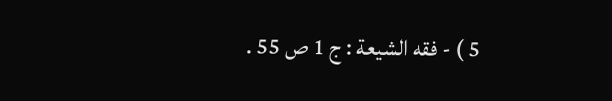5 ) - فقه الشيعة : ج 1 ص 55 .